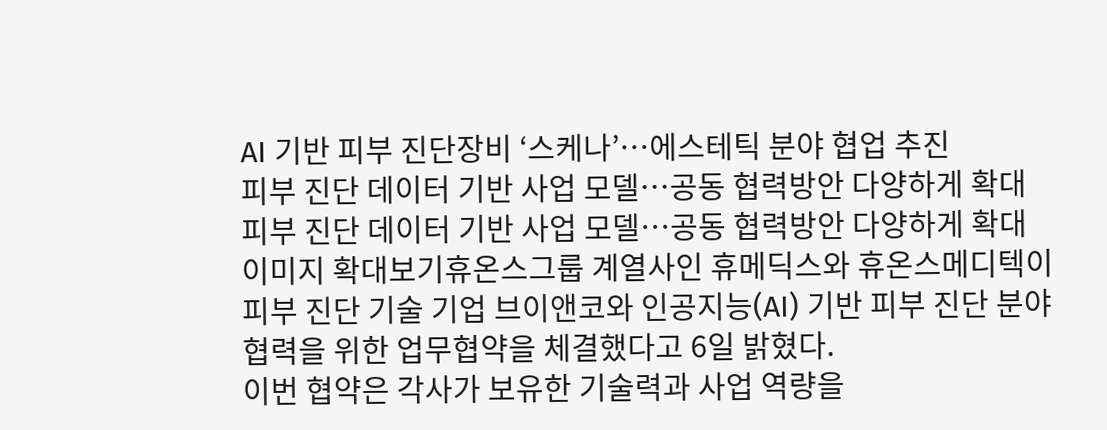AI 기반 피부 진단장비 ‘스케나’…에스테틱 분야 협업 추진
피부 진단 데이터 기반 사업 모델…공동 협력방안 다양하게 확대
피부 진단 데이터 기반 사업 모델…공동 협력방안 다양하게 확대
이미지 확대보기휴온스그룹 계열사인 휴메딕스와 휴온스메디텍이 피부 진단 기술 기업 브이앤코와 인공지능(AI) 기반 피부 진단 분야 협력을 위한 업무협약을 체결했다고 6일 밝혔다.
이번 협약은 각사가 보유한 기술력과 사업 역량을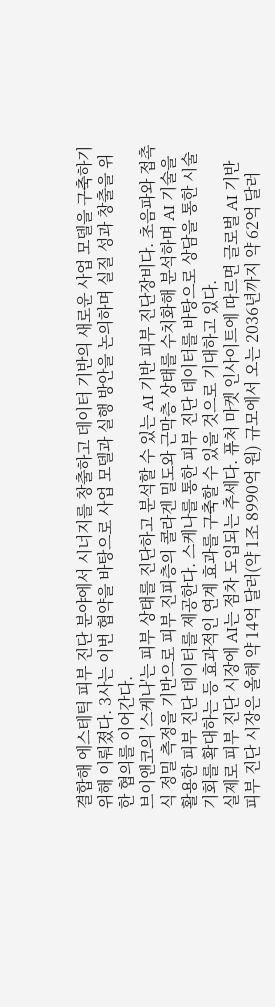결합해 에스테틱 피부 진단 분야에서 시너지를 창출하고 데이터 기반의 새로운 사업 모델을 구축하기 위해 이뤄졌다. 3사는 이번 협약을 바탕으로 사업 모델과 실행 방안을 논의하며 실질 성과 창출을 위한 협의를 이어간다.
브이앤코의 '스케나'는 피부 상태를 진단하고 분석할 수 있는 AI 기반 피부 진단장비다. 초음파와 접촉식 정밀 측정을 기반으로 피부 진피층의 콜라겐 밀도와 근막층 상태를 수치화해 분석하며 AI 기술을 활용한 피부 진단 데이터를 제공한다. 스케나를 통한 피부 진단 데이터를 바탕으로 상담을 통한 시술 기회를 확대하는 등 효과적인 연계 효과를 구축할 수 있을 것으로 기대하고 있다.
실제로 피부 진단 시장에 AI는 점차 도입되는 추세다. 퓨처 마켓 인사이트에 따르면 글로벌 AI 기반 피부 진단 시장은 올해 약 14억 달러(약 1조 8990억 원) 규모에서 오는 2036년까지 약 62억 달러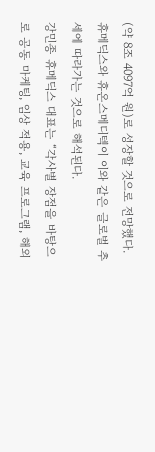(약 8조 4097억 원)로 성장할 것으로 전망했다. 휴메딕스와 휴온스메디텍이 이와 같은 글로벌 추세에 따라가는 것으로 해석된다.
강민종 휴메딕스 대표는 “각사별 장점을 바탕으로 공동 마케팅, 임상 적용, 교육 프로그램, 해외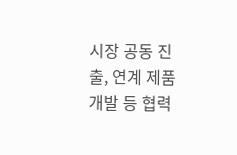시장 공동 진출, 연계 제품 개발 등 협력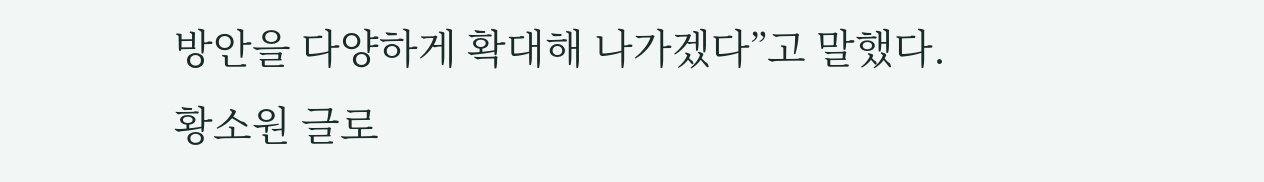방안을 다양하게 확대해 나가겠다”고 말했다.
황소원 글로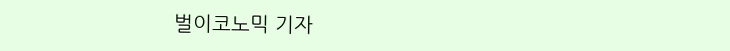벌이코노믹 기자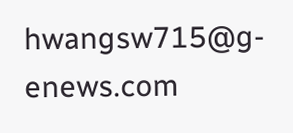hwangsw715@g-enews.com